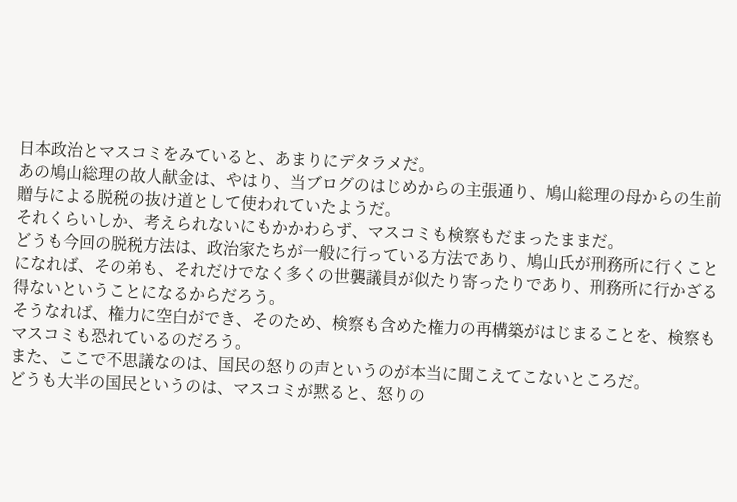日本政治とマスコミをみていると、あまりにデタラメだ。
あの鳩山総理の故人献金は、やはり、当ブログのはじめからの主張通り、鳩山総理の母からの生前贈与による脱税の抜け道として使われていたようだ。
それくらいしか、考えられないにもかかわらず、マスコミも検察もだまったままだ。
どうも今回の脱税方法は、政治家たちが一般に行っている方法であり、鳩山氏が刑務所に行くことになれば、その弟も、それだけでなく多くの世襲議員が似たり寄ったりであり、刑務所に行かざる得ないということになるからだろう。
そうなれば、権力に空白ができ、そのため、検察も含めた権力の再構築がはじまることを、検察もマスコミも恐れているのだろう。
また、ここで不思議なのは、国民の怒りの声というのが本当に聞こえてこないところだ。
どうも大半の国民というのは、マスコミが黙ると、怒りの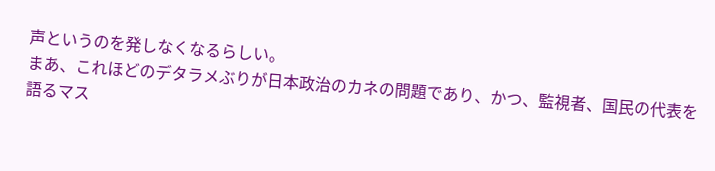声というのを発しなくなるらしい。
まあ、これほどのデタラメぶりが日本政治のカネの問題であり、かつ、監視者、国民の代表を語るマス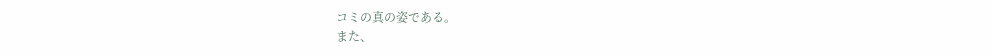コミの真の姿である。
また、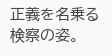正義を名乗る検察の姿。